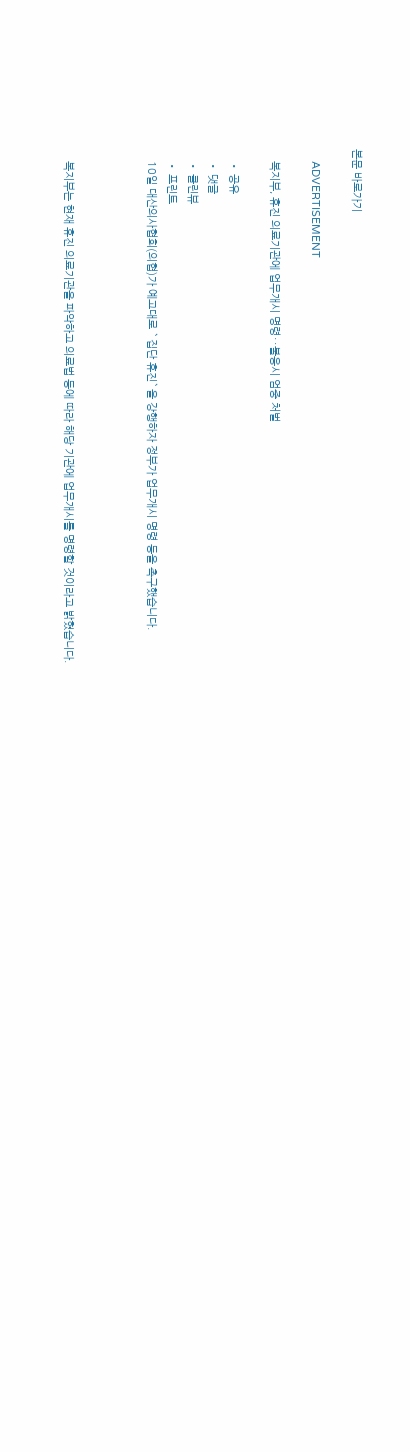본문 바로가기

    ADVERTISEMENT

    복지부, 휴진 의료기관에 업무개시 명령‥불응시 엄중 처벌

    • 공유
    • 댓글
    • 클린뷰
    • 프린트
    10일 대산의사협회(의협)가 예고대로 `집단 휴진`을 강행하자 정부가 업무개시 명령 등을 촉구했습니다.



    복지부는 현재 휴진 의료기관을 파악하고 의료법 등에 따라 해당 기관에 업무개시를 명령할 것이라고 밝혔습니다.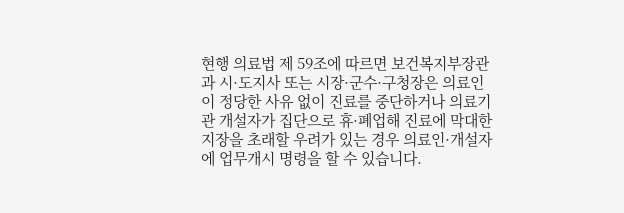현행 의료법 제 59조에 따르면 보건복지부장관과 시·도지사 또는 시장·군수·구청장은 의료인이 정당한 사유 없이 진료를 중단하거나 의료기관 개설자가 집단으로 휴·폐업해 진료에 막대한 지장을 초래할 우려가 있는 경우 의료인·개설자에 업무개시 명령을 할 수 있습니다.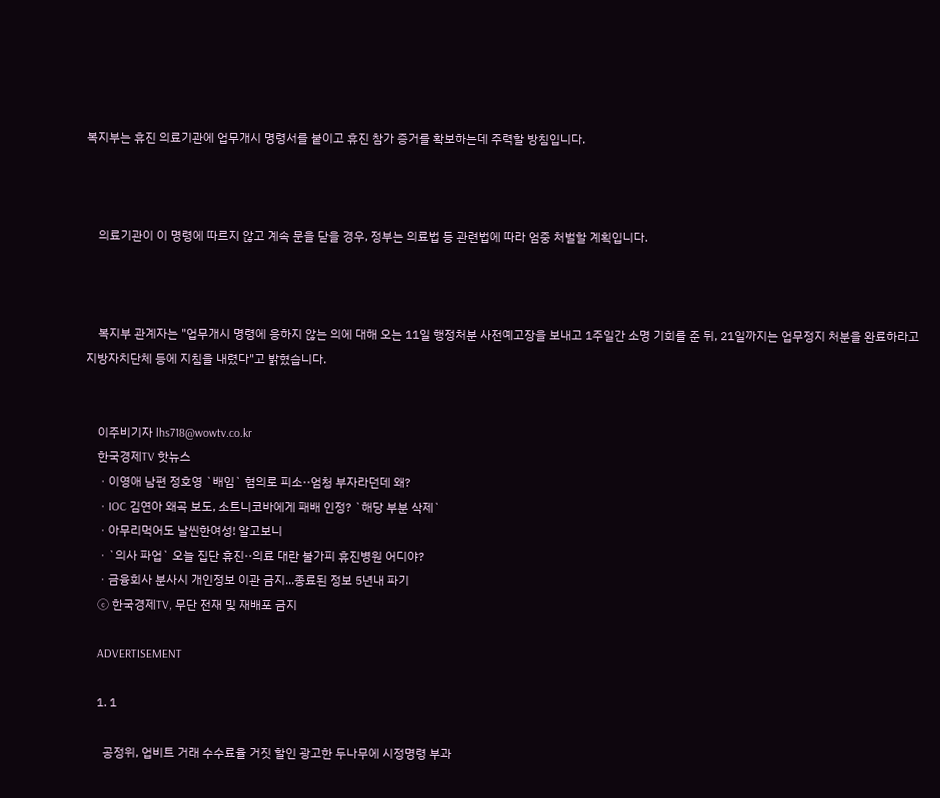복지부는 휴진 의료기관에 업무개시 명령서를 붙이고 휴진 참가 증거를 확보하는데 주력할 방침입니다.



    의료기관이 이 명령에 따르지 않고 계속 문을 닫을 경우, 정부는 의료법 등 관련법에 따라 엄중 처벌할 계획입니다.



    복지부 관계자는 "업무개시 명령에 응하지 않는 의에 대해 오는 11일 행정처분 사전예고장을 보내고 1주일간 소명 기회를 준 뒤, 21일까지는 업무정지 처분을 완료하라고 지방자치단체 등에 지침을 내렸다"고 밝혔습니다.


    이주비기자 lhs718@wowtv.co.kr
    한국경제TV 핫뉴스
    ㆍ이영애 남편 정호영 `배임` 혐의로 피소··엄청 부자라던데 왜?
    ㆍIOC 김연아 왜곡 보도, 소트니코바에게 패배 인정? `해당 부분 삭제`
    ㆍ아무리먹어도 날씬한여성! 알고보니
    ㆍ`의사 파업` 오늘 집단 휴진··의료 대란 불가피 휴진병원 어디야?
    ㆍ금융회사 분사시 개인정보 이관 금지...종료된 정보 5년내 파기
    ⓒ 한국경제TV, 무단 전재 및 재배포 금지

    ADVERTISEMENT

    1. 1

      공정위, 업비트 거래 수수료율 거짓 할인 광고한 두나무에 시정명령 부과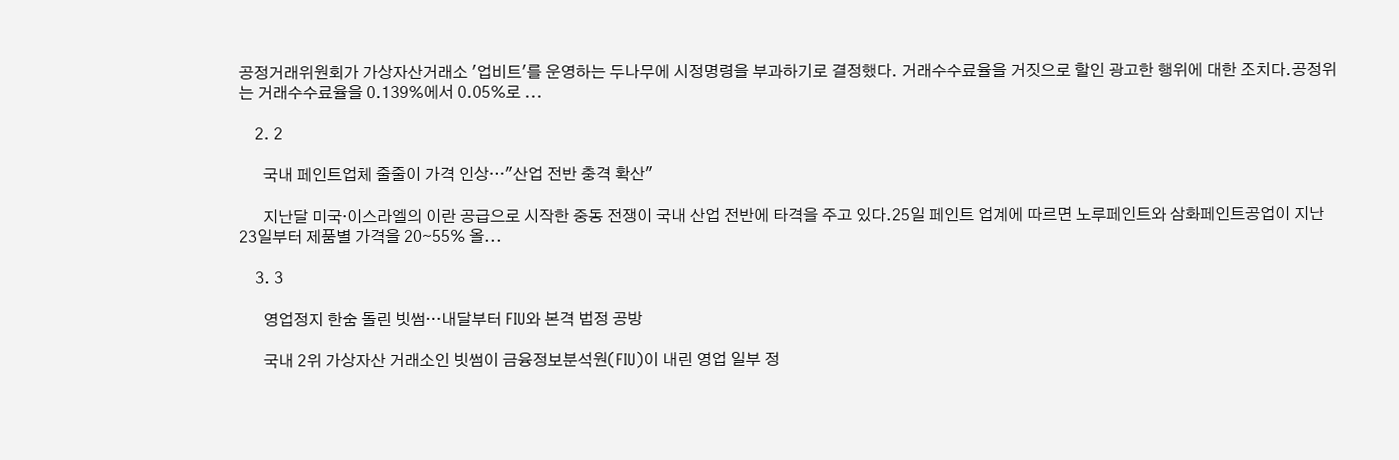공정거래위원회가 가상자산거래소 '업비트'를 운영하는 두나무에 시정명령을 부과하기로 결정했다. 거래수수료율을 거짓으로 할인 광고한 행위에 대한 조치다.공정위는 거래수수료율을 0.139%에서 0.05%로 ...

    2. 2

      국내 페인트업체 줄줄이 가격 인상…"산업 전반 충격 확산"

      지난달 미국·이스라엘의 이란 공급으로 시작한 중동 전쟁이 국내 산업 전반에 타격을 주고 있다.25일 페인트 업계에 따르면 노루페인트와 삼화페인트공업이 지난 23일부터 제품별 가격을 20∼55% 올...

    3. 3

      영업정지 한숨 돌린 빗썸…내달부터 FIU와 본격 법정 공방

      국내 2위 가상자산 거래소인 빗썸이 금융정보분석원(FIU)이 내린 영업 일부 정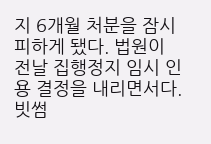지 6개월 처분을 잠시 피하게 됐다. 법원이 전날 집행정지 임시 인용 결정을 내리면서다. 빗썸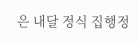은 내달 정식 집행정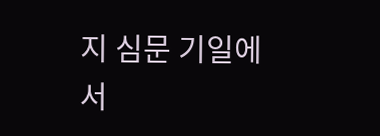지 심문 기일에서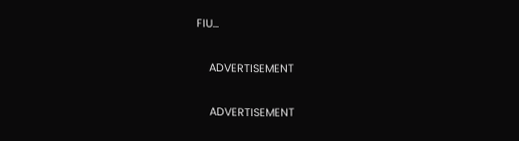FIU...

    ADVERTISEMENT

    ADVERTISEMENT